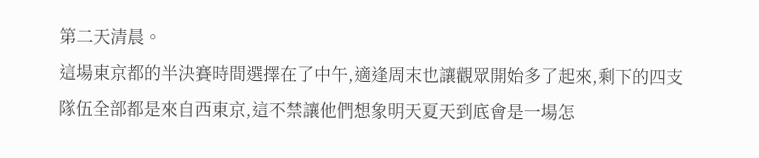第二天清晨。
這場東京都的半決賽時間選擇在了中午,適逢周末也讓觀眾開始多了起來,剩下的四支隊伍全部都是來自西東京,這不禁讓他們想象明天夏天到底會是一場怎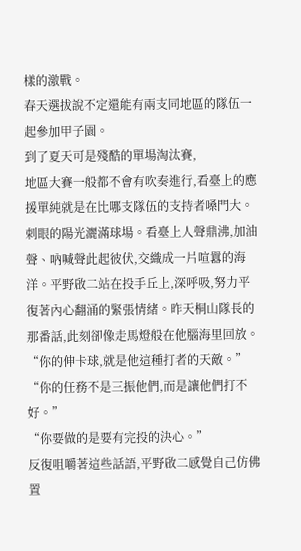樣的激戰。
春天選拔說不定還能有兩支同地區的隊伍一起參加甲子園。
到了夏天可是殘酷的單場淘汰賽,
地區大賽一般都不會有吹奏進行,看臺上的應援單純就是在比哪支隊伍的支持者嗓門大。
刺眼的陽光灑滿球場。看臺上人聲鼎沸,加油聲、吶喊聲此起彼伏,交織成一片喧囂的海洋。平野啟二站在投手丘上,深呼吸,努力平復著內心翻涌的緊張情緒。昨天桐山隊長的那番話,此刻卻像走馬燈般在他腦海里回放。
“你的伸卡球,就是他這種打者的天敵。”
“你的任務不是三振他們,而是讓他們打不好。”
“你要做的是要有完投的決心。”
反復咀嚼著這些話語,平野啟二感覺自己仿佛置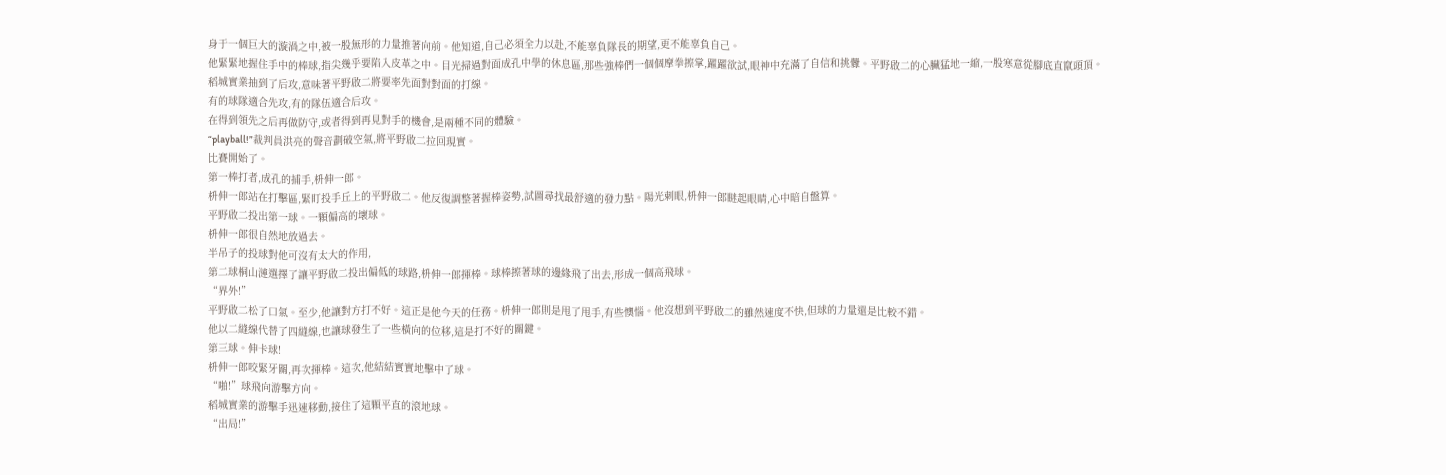身于一個巨大的漩渦之中,被一股無形的力量推著向前。他知道,自己必須全力以赴,不能辜負隊長的期望,更不能辜負自己。
他緊緊地握住手中的棒球,指尖幾乎要陷入皮革之中。目光掃過對面成孔中學的休息區,那些強棒們一個個摩拳擦掌,躍躍欲試,眼神中充滿了自信和挑釁。平野啟二的心臟猛地一縮,一股寒意從腳底直竄頭頂。
稻城實業抽到了后攻,意味著平野啟二將要率先面對對面的打線。
有的球隊適合先攻,有的隊伍適合后攻。
在得到領先之后再做防守,或者得到再見對手的機會,是兩種不同的體驗。
“playball!”裁判員洪亮的聲音劃破空氣,將平野啟二拉回現實。
比賽開始了。
第一棒打者,成孔的捕手,枡伸一郎。
枡伸一郎站在打擊區,緊盯投手丘上的平野啟二。他反復調整著握棒姿勢,試圖尋找最舒適的發力點。陽光刺眼,枡伸一郎瞇起眼睛,心中暗自盤算。
平野啟二投出第一球。一顆偏高的壞球。
枡伸一郎很自然地放過去。
半吊子的投球對他可沒有太大的作用,
第二球桐山漣選擇了讓平野啟二投出偏低的球路,枡伸一郎揮棒。球棒擦著球的邊緣飛了出去,形成一個高飛球。
“界外!”
平野啟二松了口氣。至少,他讓對方打不好。這正是他今天的任務。枡伸一郎則是甩了甩手,有些懊惱。他沒想到平野啟二的雖然速度不快,但球的力量還是比較不錯。
他以二縫線代替了四縫線,也讓球發生了一些橫向的位移,這是打不好的關鍵。
第三球。伸卡球!
枡伸一郎咬緊牙關,再次揮棒。這次,他結結實實地擊中了球。
“啪!”球飛向游擊方向。
稻城實業的游擊手迅速移動,接住了這顆平直的滾地球。
“出局!”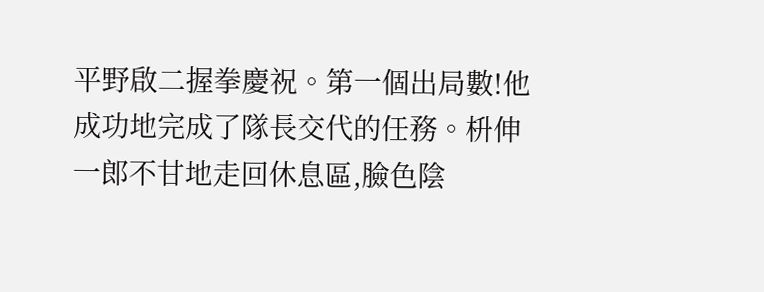平野啟二握拳慶祝。第一個出局數!他成功地完成了隊長交代的任務。枡伸一郎不甘地走回休息區,臉色陰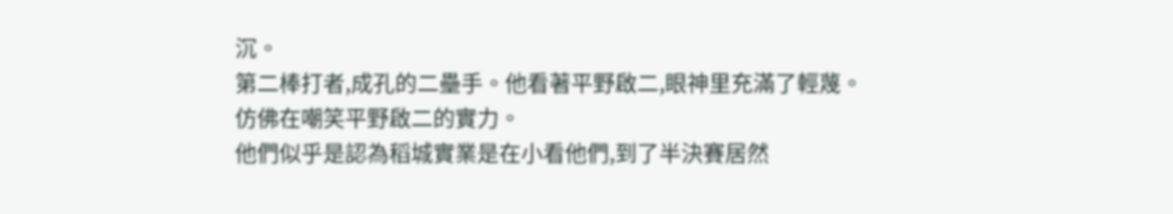沉。
第二棒打者,成孔的二壘手。他看著平野啟二,眼神里充滿了輕蔑。仿佛在嘲笑平野啟二的實力。
他們似乎是認為稻城實業是在小看他們,到了半決賽居然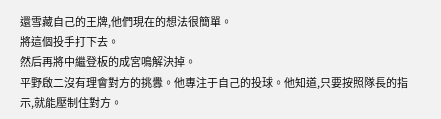還雪藏自己的王牌,他們現在的想法很簡單。
將這個投手打下去。
然后再將中繼登板的成宮鳴解決掉。
平野啟二沒有理會對方的挑釁。他專注于自己的投球。他知道,只要按照隊長的指示,就能壓制住對方。